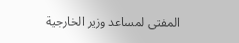المفتى لمساعد وزير الخارجية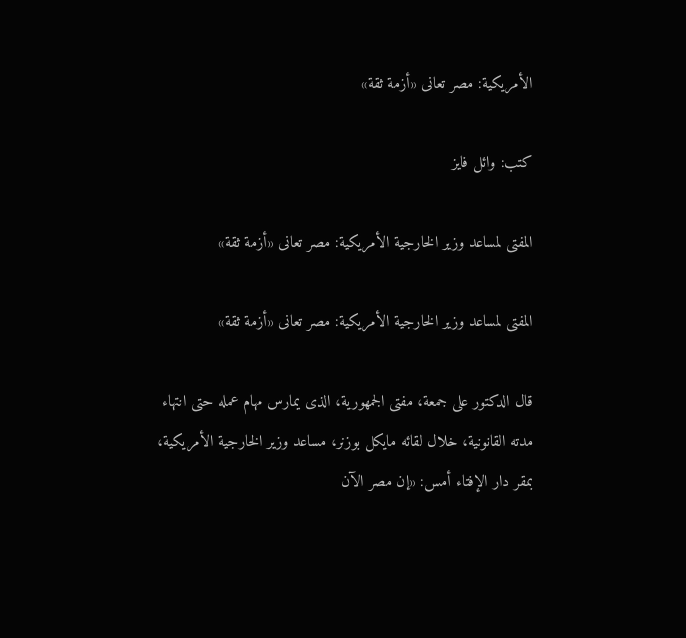الأمريكية: مصر تعانى «أزمة ثقة»

كتب: وائل فايز

المفتى لمساعد وزير الخارجية الأمريكية: مصر تعانى «أزمة ثقة»

المفتى لمساعد وزير الخارجية الأمريكية: مصر تعانى «أزمة ثقة»

قال الدكتور على جمعة، مفتى الجمهورية، الذى يمارس مهام عمله حتى انتهاء مدته القانونية، خلال لقائه مايكل بوزنر، مساعد وزير الخارجية الأمريكية، بمقر دار الإفتاء أمس: «إن مصر الآن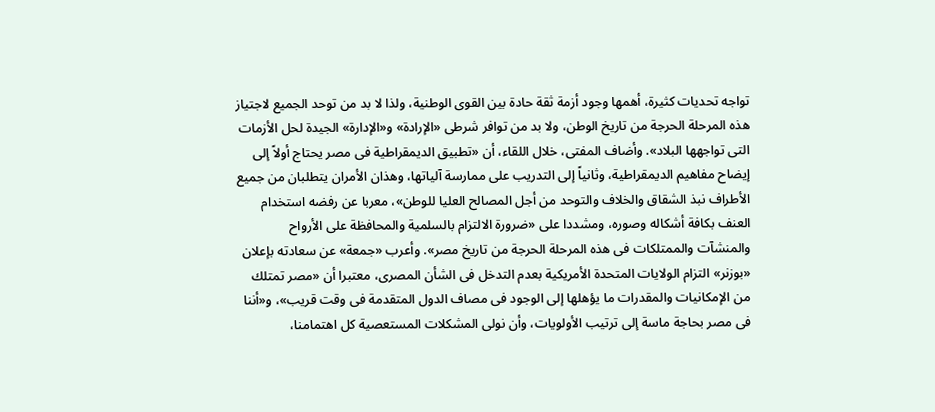تواجه تحديات كثيرة، أهمها وجود أزمة ثقة حادة بين القوى الوطنية، ولذا لا بد من توحد الجميع لاجتياز هذه المرحلة الحرجة من تاريخ الوطن، ولا بد من توافر شرطى «الإرادة» و«الإدارة» الجيدة لحل الأزمات التى تواجهها البلاد». وأضاف المفتى، خلال اللقاء، أن «تطبيق الديمقراطية فى مصر يحتاج أولاً إلى إيضاح مفاهيم الديمقراطية، وثانياً إلى التدريب على ممارسة آلياتها، وهذان الأمران يتطلبان من جميع الأطراف نبذ الشقاق والخلاف والتوحد من أجل المصالح العليا للوطن»، معربا عن رفضه استخدام العنف بكافة أشكاله وصوره، ومشددا على «ضرورة الالتزام بالسلمية والمحافظة على الأرواح والمنشآت والممتلكات فى هذه المرحلة الحرجة من تاريخ مصر». وأعرب «جمعة» عن سعادته بإعلان «بوزنر» التزام الولايات المتحدة الأمريكية بعدم التدخل فى الشأن المصرى، معتبرا أن «مصر تمتلك من الإمكانيات والمقدرات ما يؤهلها إلى الوجود فى مصاف الدول المتقدمة فى وقت قريب»، و«أننا فى مصر بحاجة ماسة إلى ترتيب الأولويات، وأن نولى المشكلات المستعصية كل اهتمامنا،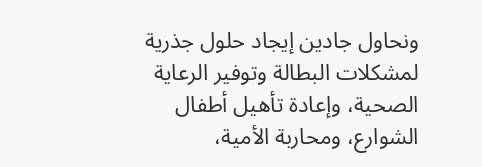ونحاول جادين إيجاد حلول جذرية لمشكلات البطالة وتوفير الرعاية الصحية، وإعادة تأهيل أطفال الشوارع، ومحاربة الأمية،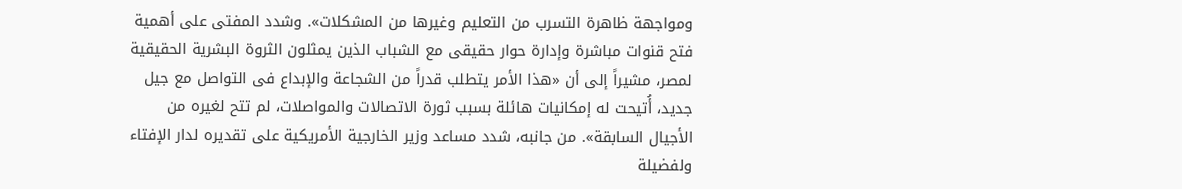ومواجهة ظاهرة التسرب من التعليم وغيرها من المشكلات». وشدد المفتى على أهمية فتح قنوات مباشرة وإدارة حوار حقيقى مع الشباب الذين يمثلون الثروة البشرية الحقيقية لمصر، مشيراً إلى أن «هذا الأمر يتطلب قدراً من الشجاعة والإبداع فى التواصل مع جيل جديد، أُتيحت له إمكانيات هائلة بسبب ثورة الاتصالات والمواصلات، لم تتح لغيره من الأجيال السابقة». من جانبه، شدد مساعد وزير الخارجية الأمريكية على تقديره لدار الإفتاء ولفضيلة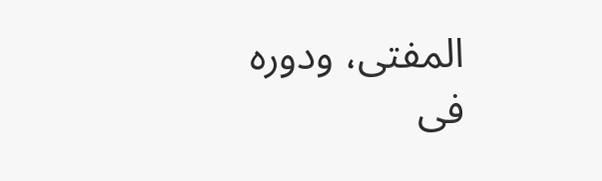المفتى، ودوره فى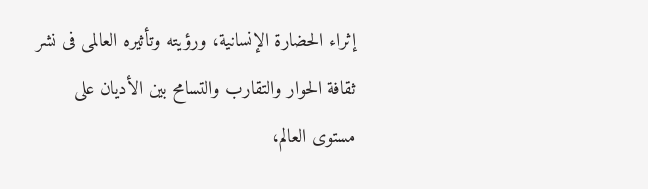إثراء الحضارة الإنسانية، ورؤيته وتأثيره العالمى فى نشر ثقافة الحوار والتقارب والتسامح بين الأديان على مستوى العالم،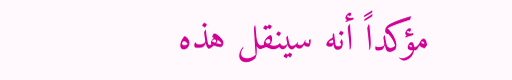مؤكداً أنه سينقل هذه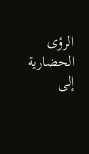الرؤى الحضارية إلى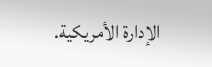الإدارة الأمريكية.